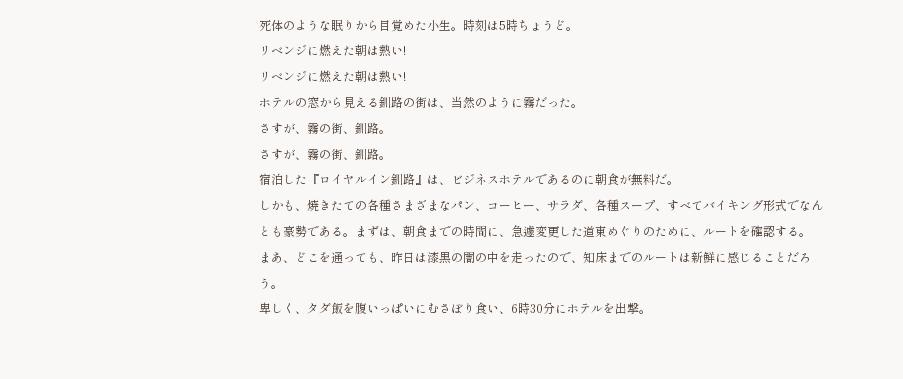死体のような眠りから目覚めた小生。時刻は5時ちょうど。
リベンジに燃えた朝は熱い!
リベンジに燃えた朝は熱い!
ホテルの窓から見える釧路の街は、当然のように霧だった。
さすが、霧の街、釧路。
さすが、霧の街、釧路。
宿泊した『ロイヤルイン釧路』は、ビジネスホテルであるのに朝食が無料だ。
しかも、焼きたての各種さまざまなパン、コーヒー、サラダ、各種スープ、すべてバイキング形式でなんとも豪勢である。まずは、朝食までの時間に、急遽変更した道東めぐりのために、ルートを確認する。
まあ、どこを通っても、昨日は漆黒の闇の中を走ったので、知床までのルートは新鮮に感じることだろう。
卑しく、タダ飯を腹いっぱいにむさぼり食い、6時30分にホテルを出撃。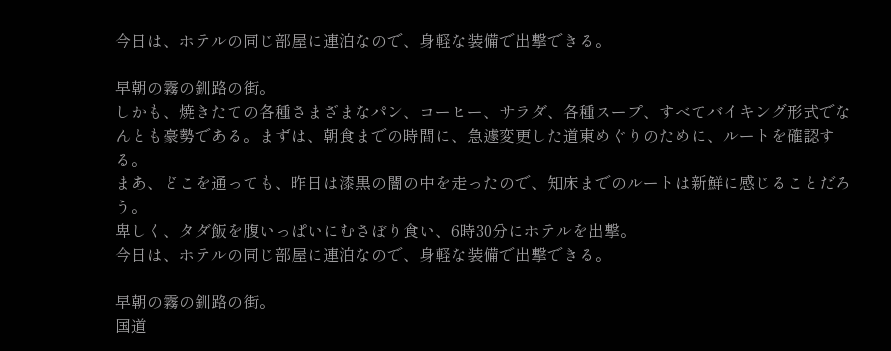今日は、ホテルの同じ部屋に連泊なので、身軽な装備で出撃できる。

早朝の霧の釧路の街。
しかも、焼きたての各種さまざまなパン、コーヒー、サラダ、各種スープ、すべてバイキング形式でなんとも豪勢である。まずは、朝食までの時間に、急遽変更した道東めぐりのために、ルートを確認する。
まあ、どこを通っても、昨日は漆黒の闇の中を走ったので、知床までのルートは新鮮に感じることだろう。
卑しく、タダ飯を腹いっぱいにむさぼり食い、6時30分にホテルを出撃。
今日は、ホテルの同じ部屋に連泊なので、身軽な装備で出撃できる。

早朝の霧の釧路の街。
国道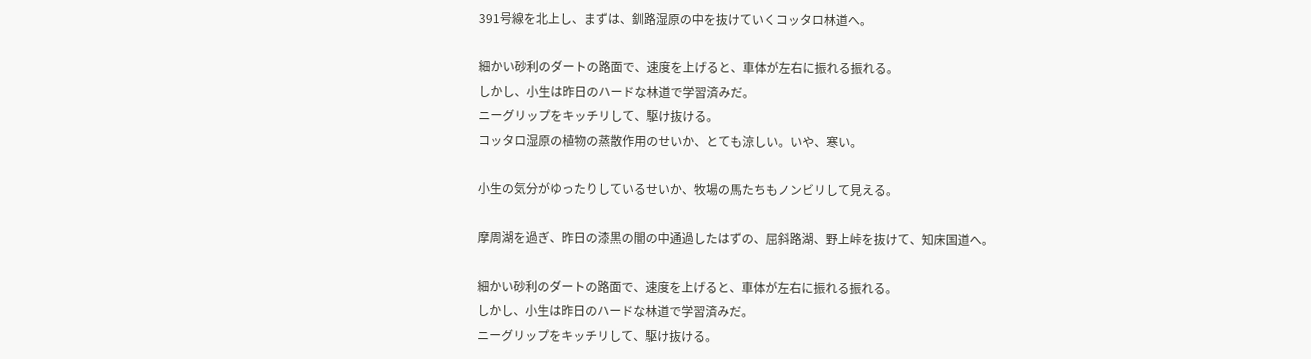391号線を北上し、まずは、釧路湿原の中を抜けていくコッタロ林道へ。

細かい砂利のダートの路面で、速度を上げると、車体が左右に振れる振れる。
しかし、小生は昨日のハードな林道で学習済みだ。
ニーグリップをキッチリして、駆け抜ける。
コッタロ湿原の植物の蒸散作用のせいか、とても涼しい。いや、寒い。

小生の気分がゆったりしているせいか、牧場の馬たちもノンビリして見える。

摩周湖を過ぎ、昨日の漆黒の闇の中通過したはずの、屈斜路湖、野上峠を抜けて、知床国道へ。

細かい砂利のダートの路面で、速度を上げると、車体が左右に振れる振れる。
しかし、小生は昨日のハードな林道で学習済みだ。
ニーグリップをキッチリして、駆け抜ける。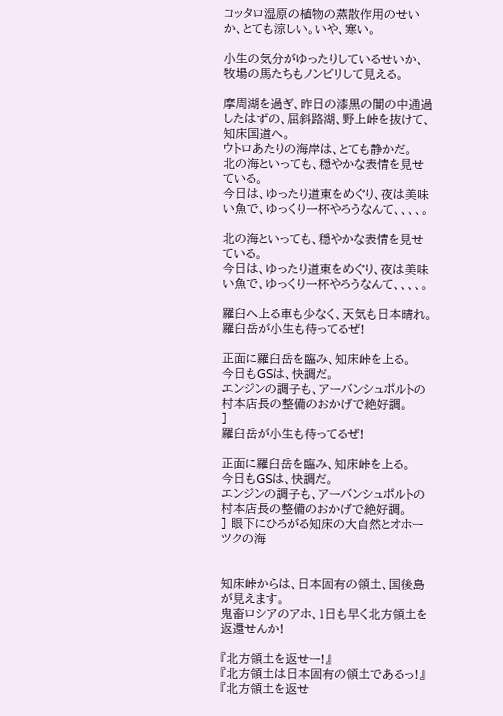コッタロ湿原の植物の蒸散作用のせいか、とても涼しい。いや、寒い。

小生の気分がゆったりしているせいか、牧場の馬たちもノンビリして見える。

摩周湖を過ぎ、昨日の漆黒の闇の中通過したはずの、屈斜路湖、野上峠を抜けて、知床国道へ。
ウトロあたりの海岸は、とても静かだ。
北の海といっても、穏やかな表情を見せている。
今日は、ゆったり道東をめぐり、夜は美味い魚で、ゆっくり一杯やろうなんて、、、、。

北の海といっても、穏やかな表情を見せている。
今日は、ゆったり道東をめぐり、夜は美味い魚で、ゆっくり一杯やろうなんて、、、、。

羅臼へ上る車も少なく、天気も日本晴れ。
羅臼岳が小生も待ってるぜ!

正面に羅臼岳を臨み、知床峠を上る。
今日もGSは、快調だ。
エンジンの調子も、アーバンシュポルトの村本店長の整備のおかげで絶好調。
]
羅臼岳が小生も待ってるぜ!

正面に羅臼岳を臨み、知床峠を上る。
今日もGSは、快調だ。
エンジンの調子も、アーバンシュポルトの村本店長の整備のおかげで絶好調。
] 眼下にひろがる知床の大自然とオホーツクの海


知床峠からは、日本固有の領土、国後島が見えます。
鬼畜ロシアのアホ、1日も早く北方領土を返還せんか!

『北方領土を返せー!』
『北方領土は日本固有の領土であるっ!』
『北方領土を返せ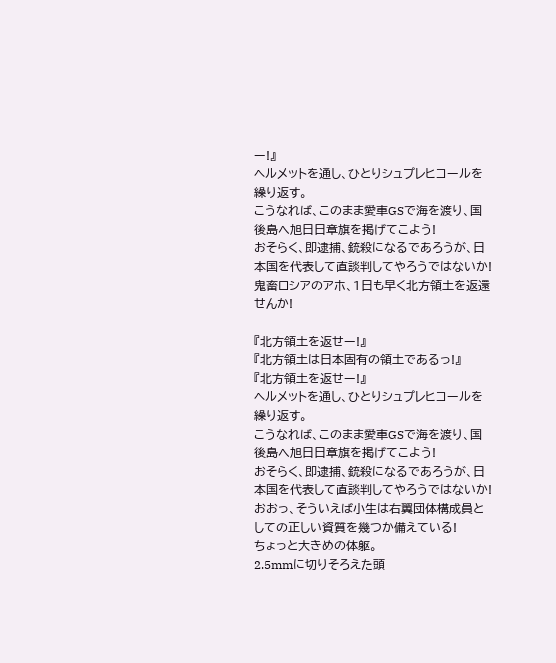ー!』
ヘルメットを通し、ひとりシュプレヒコールを繰り返す。
こうなれば、このまま愛車GSで海を渡り、国後島へ旭日日章旗を掲げてこよう!
おそらく、即逮捕、銃殺になるであろうが、日本国を代表して直談判してやろうではないか!
鬼畜ロシアのアホ、1日も早く北方領土を返還せんか!

『北方領土を返せー!』
『北方領土は日本固有の領土であるっ!』
『北方領土を返せー!』
ヘルメットを通し、ひとりシュプレヒコールを繰り返す。
こうなれば、このまま愛車GSで海を渡り、国後島へ旭日日章旗を掲げてこよう!
おそらく、即逮捕、銃殺になるであろうが、日本国を代表して直談判してやろうではないか!
おおっ、そういえば小生は右翼団体構成員としての正しい資質を幾つか備えている!
ちょっと大きめの体躯。
2.5mmに切りそろえた頭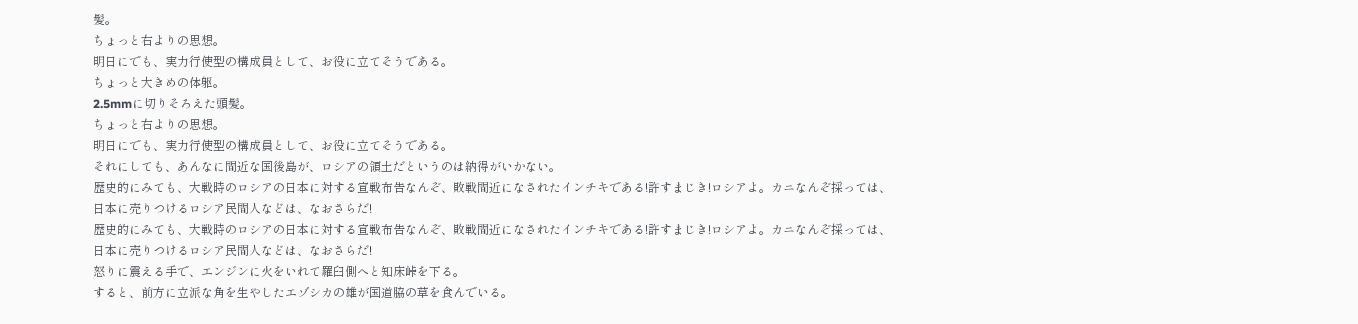髪。
ちょっと右よりの思想。
明日にでも、実力行使型の構成員として、お役に立てそうである。
ちょっと大きめの体躯。
2.5mmに切りそろえた頭髪。
ちょっと右よりの思想。
明日にでも、実力行使型の構成員として、お役に立てそうである。
それにしても、あんなに間近な国後島が、ロシアの領土だというのは納得がいかない。
歴史的にみても、大戦時のロシアの日本に対する宣戦布告なんぞ、敗戦間近になされたインチキである!許すまじき!ロシアよ。カニなんぞ採っては、日本に売りつけるロシア民間人などは、なおさらだ!
歴史的にみても、大戦時のロシアの日本に対する宣戦布告なんぞ、敗戦間近になされたインチキである!許すまじき!ロシアよ。カニなんぞ採っては、日本に売りつけるロシア民間人などは、なおさらだ!
怒りに震える手で、エンジンに火をいれて羅臼側へと知床峠を下る。
すると、前方に立派な角を生やしたエゾシカの雄が国道脇の草を食んでいる。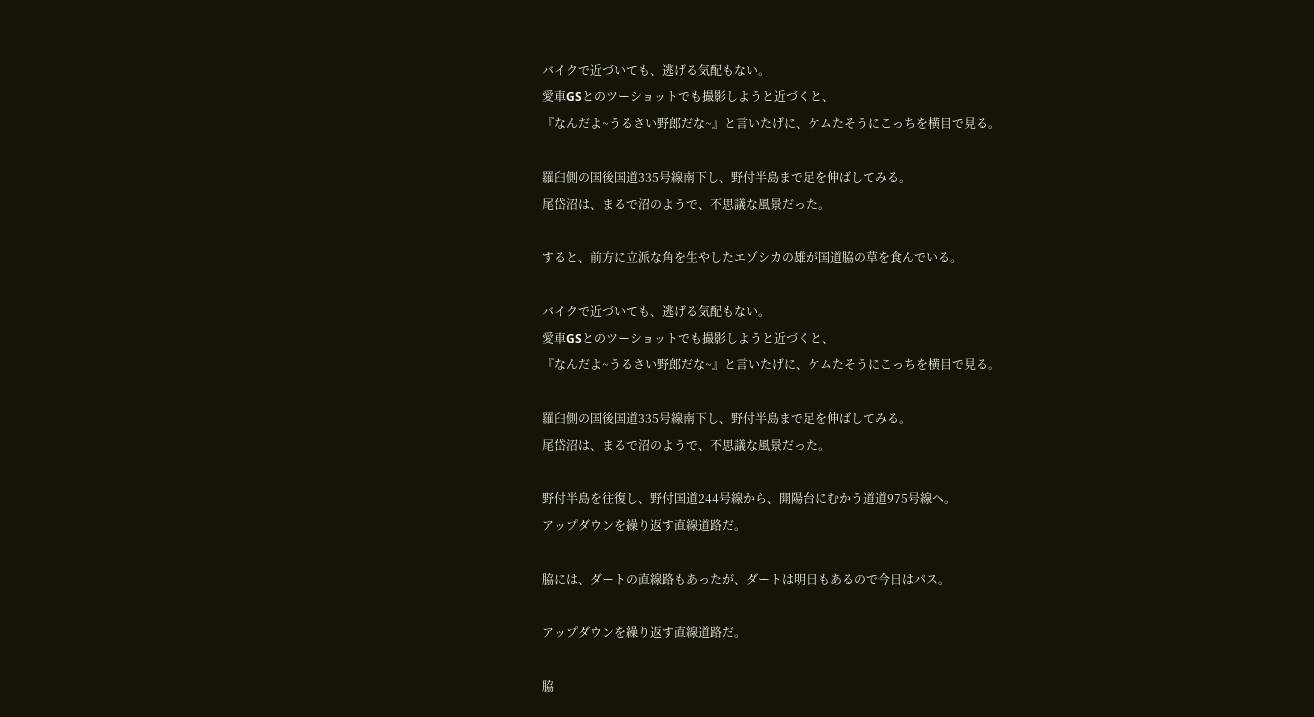バイクで近づいても、逃げる気配もない。
愛車GSとのツーショットでも撮影しようと近づくと、
『なんだよ~うるさい野郎だな~』と言いたげに、ケムたそうにこっちを横目で見る。

羅臼側の国後国道335号線南下し、野付半島まで足を伸ばしてみる。
尾岱沼は、まるで沼のようで、不思議な風景だった。

すると、前方に立派な角を生やしたエゾシカの雄が国道脇の草を食んでいる。

バイクで近づいても、逃げる気配もない。
愛車GSとのツーショットでも撮影しようと近づくと、
『なんだよ~うるさい野郎だな~』と言いたげに、ケムたそうにこっちを横目で見る。

羅臼側の国後国道335号線南下し、野付半島まで足を伸ばしてみる。
尾岱沼は、まるで沼のようで、不思議な風景だった。

野付半島を往復し、野付国道244号線から、開陽台にむかう道道975号線へ。
アップダウンを繰り返す直線道路だ。

脇には、ダートの直線路もあったが、ダートは明日もあるので今日はパス。

アップダウンを繰り返す直線道路だ。

脇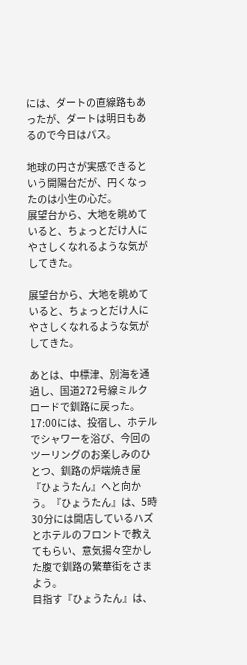には、ダートの直線路もあったが、ダートは明日もあるので今日はパス。

地球の円さが実感できるという開陽台だが、円くなったのは小生の心だ。
展望台から、大地を眺めていると、ちょっとだけ人にやさしくなれるような気がしてきた。

展望台から、大地を眺めていると、ちょっとだけ人にやさしくなれるような気がしてきた。

あとは、中標津、別海を通過し、国道272号線ミルクロードで釧路に戻った。
17:00には、投宿し、ホテルでシャワーを浴び、今回のツーリングのお楽しみのひとつ、釧路の炉端焼き屋『ひょうたん』へと向かう。『ひょうたん』は、5時30分には開店しているハズとホテルのフロントで教えてもらい、意気揚々空かした腹で釧路の繁華街をさまよう。
目指す『ひょうたん』は、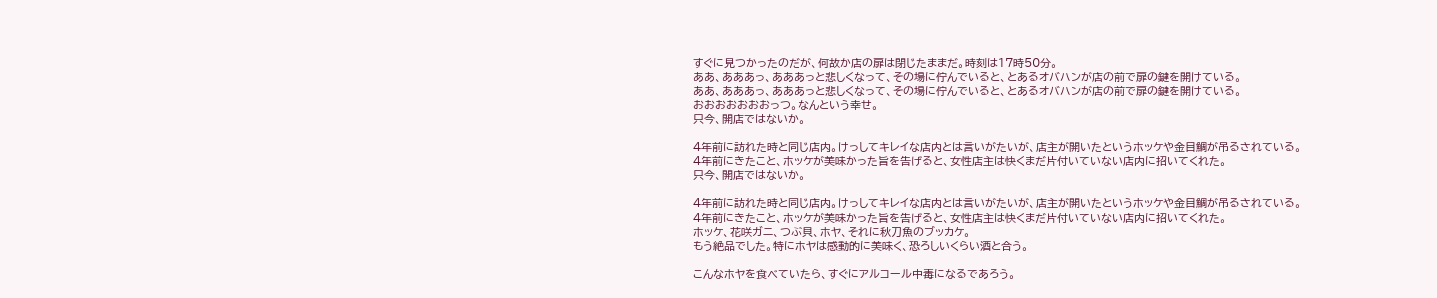すぐに見つかったのだが、何故か店の扉は閉じたままだ。時刻は17時50分。
ああ、あああっ、あああっと悲しくなって、その場に佇んでいると、とあるオバハンが店の前で扉の鍵を開けている。
ああ、あああっ、あああっと悲しくなって、その場に佇んでいると、とあるオバハンが店の前で扉の鍵を開けている。
おおおおおおおっつ。なんという幸せ。
只今、開店ではないか。

4年前に訪れた時と同じ店内。けっしてキレイな店内とは言いがたいが、店主が開いたというホッケや金目鯛が吊るされている。
4年前にきたこと、ホッケが美味かった旨を告げると、女性店主は快くまだ片付いていない店内に招いてくれた。
只今、開店ではないか。

4年前に訪れた時と同じ店内。けっしてキレイな店内とは言いがたいが、店主が開いたというホッケや金目鯛が吊るされている。
4年前にきたこと、ホッケが美味かった旨を告げると、女性店主は快くまだ片付いていない店内に招いてくれた。
ホッケ、花咲ガニ、つぶ貝、ホヤ、それに秋刀魚のブッカケ。
もう絶品でした。特にホヤは感動的に美味く、恐ろしいくらい酒と合う。

こんなホヤを食べていたら、すぐにアルコール中毒になるであろう。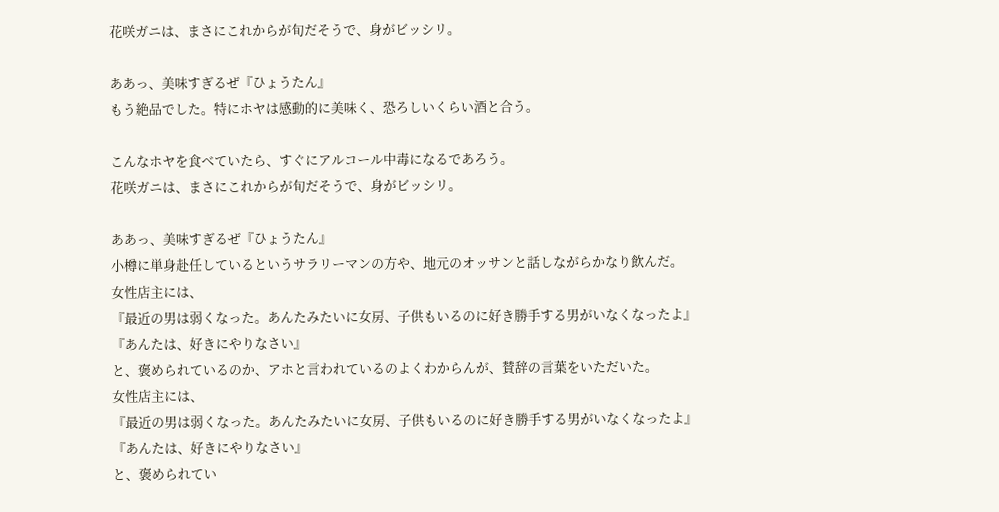花咲ガニは、まさにこれからが旬だそうで、身がビッシリ。

ああっ、美味すぎるぜ『ひょうたん』
もう絶品でした。特にホヤは感動的に美味く、恐ろしいくらい酒と合う。

こんなホヤを食べていたら、すぐにアルコール中毒になるであろう。
花咲ガニは、まさにこれからが旬だそうで、身がビッシリ。

ああっ、美味すぎるぜ『ひょうたん』
小樽に単身赴任しているというサラリーマンの方や、地元のオッサンと話しながらかなり飲んだ。
女性店主には、
『最近の男は弱くなった。あんたみたいに女房、子供もいるのに好き勝手する男がいなくなったよ』
『あんたは、好きにやりなさい』
と、褒められているのか、アホと言われているのよくわからんが、賛辞の言葉をいただいた。
女性店主には、
『最近の男は弱くなった。あんたみたいに女房、子供もいるのに好き勝手する男がいなくなったよ』
『あんたは、好きにやりなさい』
と、褒められてい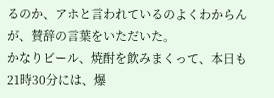るのか、アホと言われているのよくわからんが、賛辞の言葉をいただいた。
かなりビール、焼酎を飲みまくって、本日も21時30分には、爆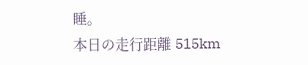睡。
本日の走行距離 515km